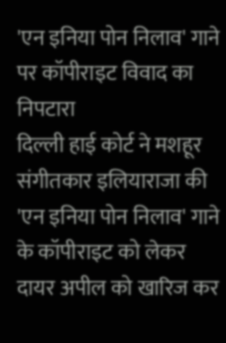'एन इनिया पोन निलाव' गाने पर कॉपीराइट विवाद का निपटारा
दिल्ली हाई कोर्ट ने मशहूर संगीतकार इलियाराजा की 'एन इनिया पोन निलाव' गाने के कॉपीराइट को लेकर दायर अपील को खारिज कर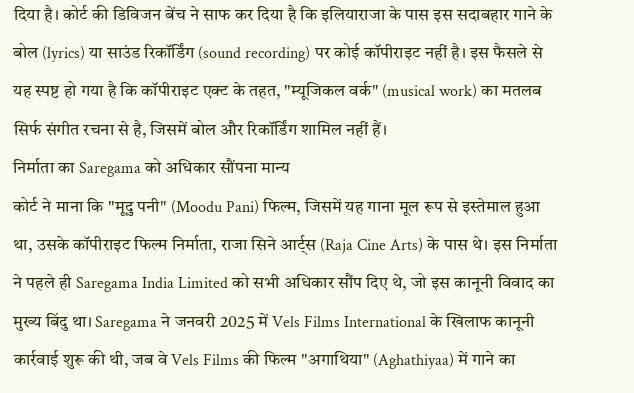दिया है। कोर्ट की डिविजन बेंच ने साफ कर दिया है कि इलियाराजा के पास इस सदाबहार गाने के बोल (lyrics) या साउंड रिकॉर्डिंग (sound recording) पर कोई कॉपीराइट नहीं है। इस फैसले से यह स्पष्ट हो गया है कि कॉपीराइट एक्ट के तहत, "म्यूजिकल वर्क" (musical work) का मतलब सिर्फ संगीत रचना से है, जिसमें बोल और रिकॉर्डिंग शामिल नहीं हैं।
निर्माता का Saregama को अधिकार सौंपना मान्य
कोर्ट ने माना कि "मूदु पनी" (Moodu Pani) फिल्म, जिसमें यह गाना मूल रूप से इस्तेमाल हुआ था, उसके कॉपीराइट फिल्म निर्माता, राजा सिने आर्ट्स (Raja Cine Arts) के पास थे। इस निर्माता ने पहले ही Saregama India Limited को सभी अधिकार सौंप दिए थे, जो इस कानूनी विवाद का मुख्य बिंदु था। Saregama ने जनवरी 2025 में Vels Films International के खिलाफ कानूनी कार्रवाई शुरू की थी, जब वे Vels Films की फिल्म "अगाथिया" (Aghathiyaa) में गाने का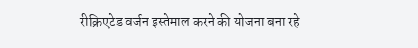रीक्रिएटेड वर्जन इस्तेमाल करने की योजना बना रहे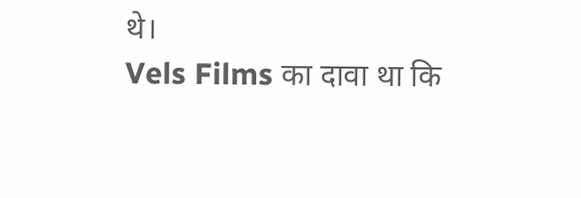थे।
Vels Films का दावा था कि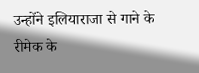उन्होंने इलियाराजा से गाने के रीमेक के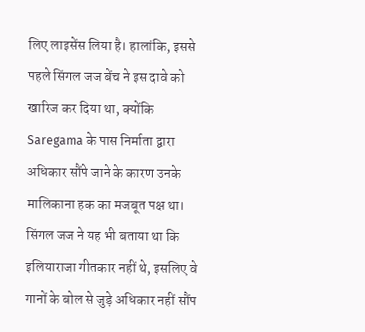लिए लाइसेंस लिया है। हालांकि, इससे पहले सिंगल जज बेंच ने इस दावे को खारिज कर दिया था, क्योंकि Saregama के पास निर्माता द्वारा अधिकार सौंपे जाने के कारण उनके मालिकाना हक का मजबूत पक्ष था। सिंगल जज ने यह भी बताया था कि इलियाराजा गीतकार नहीं थे, इसलिए वे गानों के बोल से जुड़े अधिकार नहीं सौंप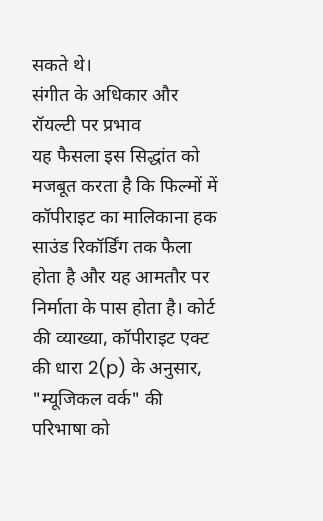सकते थे।
संगीत के अधिकार और रॉयल्टी पर प्रभाव
यह फैसला इस सिद्धांत को मजबूत करता है कि फिल्मों में कॉपीराइट का मालिकाना हक साउंड रिकॉर्डिंग तक फैला होता है और यह आमतौर पर निर्माता के पास होता है। कोर्ट की व्याख्या, कॉपीराइट एक्ट की धारा 2(p) के अनुसार, "म्यूजिकल वर्क" की परिभाषा को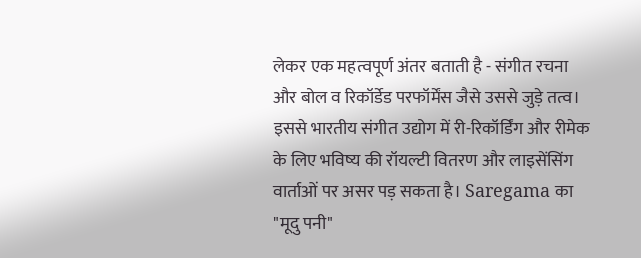लेकर एक महत्वपूर्ण अंतर बताती है - संगीत रचना और बोल व रिकॉर्डेड परफॉर्मेंस जैसे उससे जुड़े तत्व। इससे भारतीय संगीत उद्योग में री-रिकॉर्डिंग और रीमेक के लिए भविष्य की रॉयल्टी वितरण और लाइसेंसिंग वार्ताओं पर असर पड़ सकता है। Saregama का "मूदु पनी"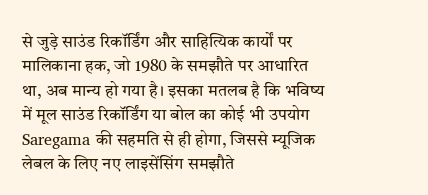से जुड़े साउंड रिकॉर्डिंग और साहित्यिक कार्यों पर मालिकाना हक, जो 1980 के समझौते पर आधारित था, अब मान्य हो गया है। इसका मतलब है कि भविष्य में मूल साउंड रिकॉर्डिंग या बोल का कोई भी उपयोग Saregama की सहमति से ही होगा, जिससे म्यूजिक लेबल के लिए नए लाइसेंसिंग समझौते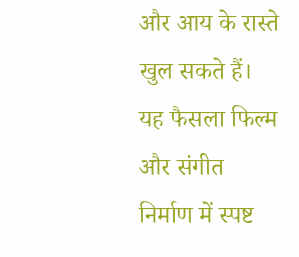और आय के रास्ते खुल सकते हैं। यह फैसला फिल्म और संगीत निर्माण में स्पष्ट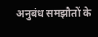अनुबंध समझौतों के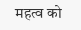महत्व को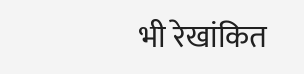भी रेखांकित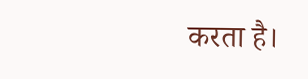करता है।